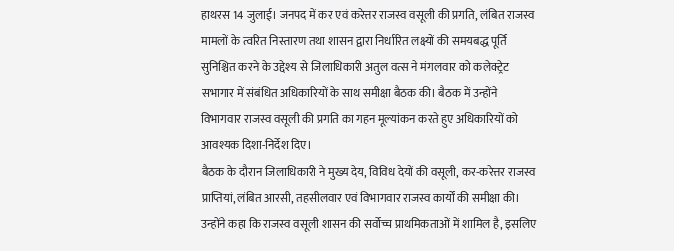हाथरस 14 जुलाई। जनपद में कर एवं करेत्तर राजस्व वसूली की प्रगति, लंबित राजस्व मामलों के त्वरित निस्तारण तथा शासन द्वारा निर्धारित लक्ष्यों की समयबद्ध पूर्ति सुनिश्चित करने के उद्देश्य से जिलाधिकारी अतुल वत्स ने मंगलवार को कलेक्ट्रेट सभागार में संबंधित अधिकारियों के साथ समीक्षा बैठक की। बैठक में उन्होंने विभागवार राजस्व वसूली की प्रगति का गहन मूल्यांकन करते हुए अधिकारियों को आवश्यक दिशा-निर्देश दिए।
बैठक के दौरान जिलाधिकारी ने मुख्य देय, विविध देयों की वसूली, कर-करेत्तर राजस्व प्राप्तियां, लंबित आरसी, तहसीलवार एवं विभागवार राजस्व कार्यों की समीक्षा की। उन्होंने कहा कि राजस्व वसूली शासन की सर्वोच्च प्राथमिकताओं में शामिल है, इसलिए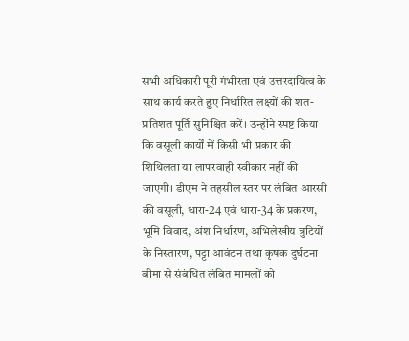सभी अधिकारी पूरी गंभीरता एवं उत्तरदायित्व के साथ कार्य करते हुए निर्धारित लक्ष्यों की शत-प्रतिशत पूर्ति सुनिश्चित करें। उन्होंने स्पष्ट किया कि वसूली कार्यों में किसी भी प्रकार की शिथिलता या लापरवाही स्वीकार नहीं की जाएगी। डीएम ने तहसील स्तर पर लंबित आरसी की वसूली, धारा-24 एवं धारा-34 के प्रकरण, भूमि विवाद, अंश निर्धारण, अभिलेखीय त्रुटियों के निस्तारण, पट्टा आवंटन तथा कृषक दुर्घटना बीमा से संबंधित लंबित मामलों को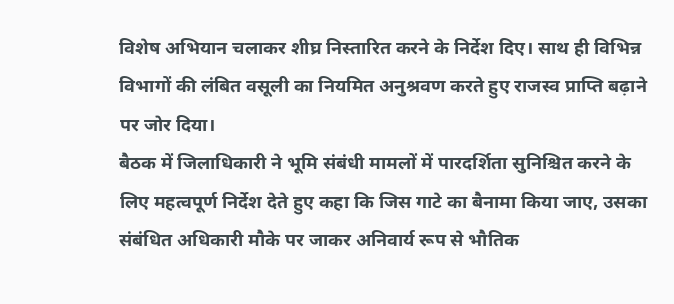विशेष अभियान चलाकर शीघ्र निस्तारित करने के निर्देश दिए। साथ ही विभिन्न विभागों की लंबित वसूली का नियमित अनुश्रवण करते हुए राजस्व प्राप्ति बढ़ाने पर जोर दिया।
बैठक में जिलाधिकारी ने भूमि संबंधी मामलों में पारदर्शिता सुनिश्चित करने के लिए महत्वपूर्ण निर्देश देते हुए कहा कि जिस गाटे का बैनामा किया जाए, उसका संबंधित अधिकारी मौके पर जाकर अनिवार्य रूप से भौतिक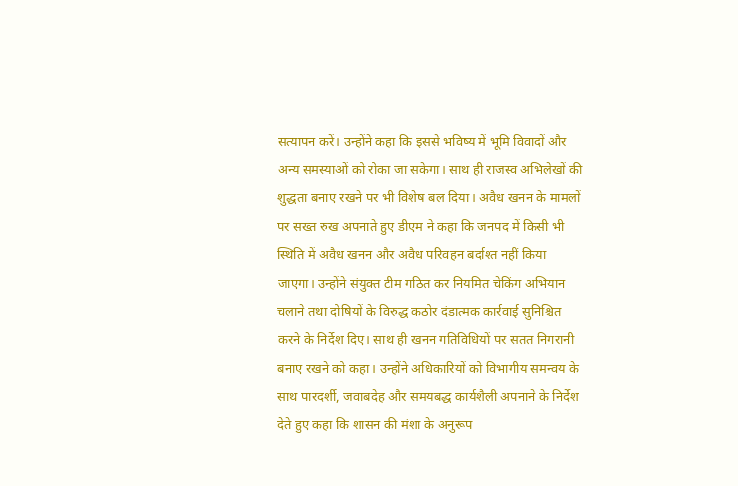सत्यापन करें। उन्होंने कहा कि इससे भविष्य में भूमि विवादों और अन्य समस्याओं को रोका जा सकेगा। साथ ही राजस्व अभिलेखों की शुद्धता बनाए रखने पर भी विशेष बल दिया। अवैध खनन के मामलों पर सख्त रुख अपनाते हुए डीएम ने कहा कि जनपद में किसी भी स्थिति में अवैध खनन और अवैध परिवहन बर्दाश्त नहीं किया जाएगा। उन्होंने संयुक्त टीम गठित कर नियमित चेकिंग अभियान चलाने तथा दोषियों के विरुद्ध कठोर दंडात्मक कार्रवाई सुनिश्चित करने के निर्देश दिए। साथ ही खनन गतिविधियों पर सतत निगरानी बनाए रखने को कहा। उन्होंने अधिकारियों को विभागीय समन्वय के साथ पारदर्शी, जवाबदेह और समयबद्ध कार्यशैली अपनाने के निर्देश देते हुए कहा कि शासन की मंशा के अनुरूप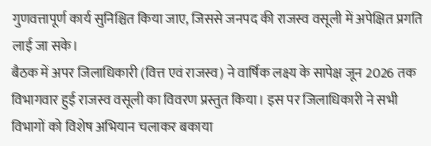गुणवत्तापूर्ण कार्य सुनिश्चित किया जाए, जिससे जनपद की राजस्व वसूली में अपेक्षित प्रगति लाई जा सके।
बैठक में अपर जिलाधिकारी (वित्त एवं राजस्व) ने वार्षिक लक्ष्य के सापेक्ष जून 2026 तक विभागवार हुई राजस्व वसूली का विवरण प्रस्तुत किया। इस पर जिलाधिकारी ने सभी विभागों को विशेष अभियान चलाकर बकाया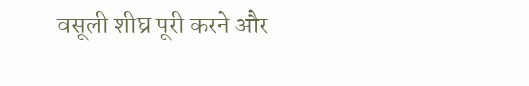वसूली शीघ्र पूरी करने और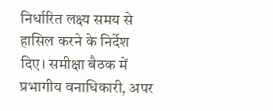निर्धारित लक्ष्य समय से हासिल करने के निर्देश दिए। समीक्षा बैठक में प्रभागीय वनाधिकारी, अपर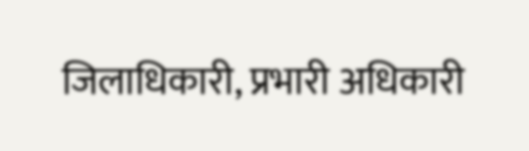जिलाधिकारी, प्रभारी अधिकारी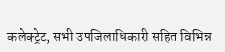कलेक्ट्रेट, सभी उपजिलाधिकारी सहित विभिन्न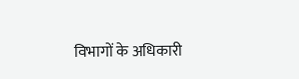विभागों के अधिकारी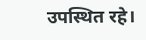उपस्थित रहे।